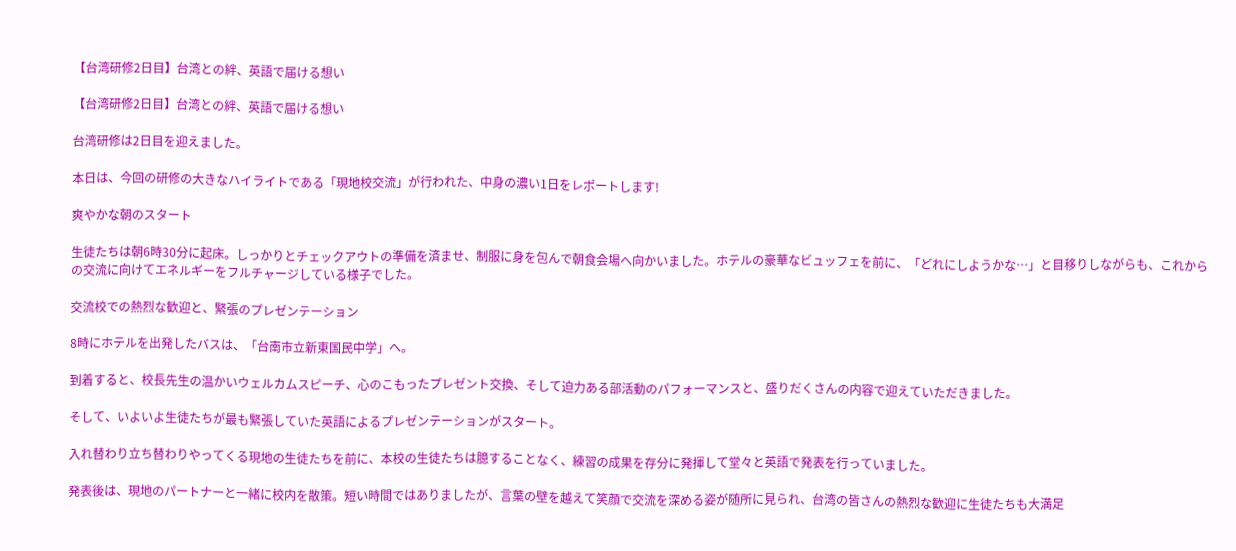【台湾研修2日目】台湾との絆、英語で届ける想い

【台湾研修2日目】台湾との絆、英語で届ける想い

台湾研修は2日目を迎えました。

本日は、今回の研修の大きなハイライトである「現地校交流」が行われた、中身の濃い1日をレポートします!

爽やかな朝のスタート

生徒たちは朝6時30分に起床。しっかりとチェックアウトの準備を済ませ、制服に身を包んで朝食会場へ向かいました。ホテルの豪華なビュッフェを前に、「どれにしようかな…」と目移りしながらも、これからの交流に向けてエネルギーをフルチャージしている様子でした。

交流校での熱烈な歓迎と、緊張のプレゼンテーション

8時にホテルを出発したバスは、「台南市立新東国民中学」へ。

到着すると、校長先生の温かいウェルカムスピーチ、心のこもったプレゼント交換、そして迫力ある部活動のパフォーマンスと、盛りだくさんの内容で迎えていただきました。

そして、いよいよ生徒たちが最も緊張していた英語によるプレゼンテーションがスタート。

入れ替わり立ち替わりやってくる現地の生徒たちを前に、本校の生徒たちは臆することなく、練習の成果を存分に発揮して堂々と英語で発表を行っていました。

発表後は、現地のパートナーと一緒に校内を散策。短い時間ではありましたが、言葉の壁を越えて笑顔で交流を深める姿が随所に見られ、台湾の皆さんの熱烈な歓迎に生徒たちも大満足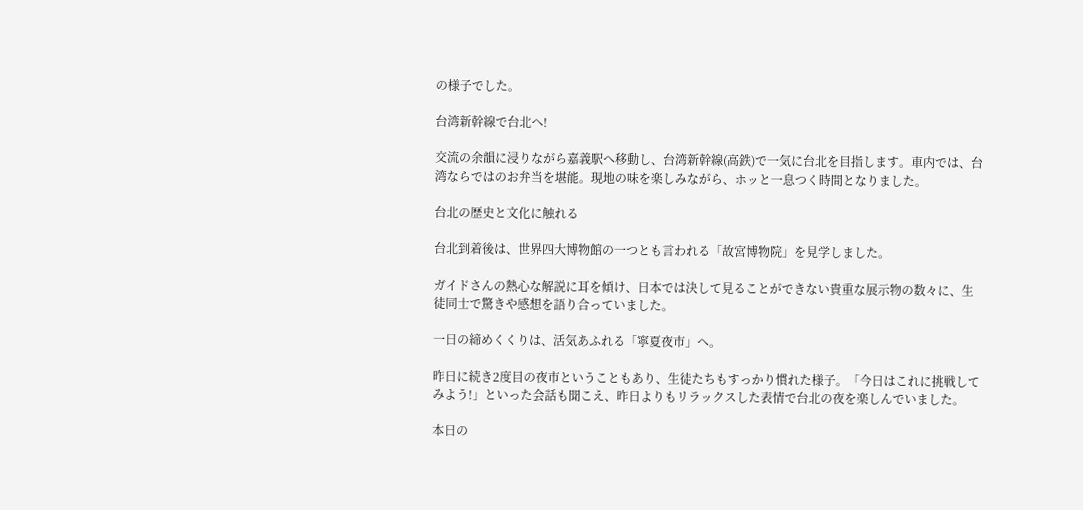の様子でした。

台湾新幹線で台北へ!

交流の余韻に浸りながら嘉義駅へ移動し、台湾新幹線(高鉄)で一気に台北を目指します。車内では、台湾ならではのお弁当を堪能。現地の味を楽しみながら、ホッと一息つく時間となりました。

台北の歴史と文化に触れる

台北到着後は、世界四大博物館の一つとも言われる「故宮博物院」を見学しました。

ガイドさんの熱心な解説に耳を傾け、日本では決して見ることができない貴重な展示物の数々に、生徒同士で驚きや感想を語り合っていました。

一日の締めくくりは、活気あふれる「寧夏夜市」へ。

昨日に続き2度目の夜市ということもあり、生徒たちもすっかり慣れた様子。「今日はこれに挑戦してみよう!」といった会話も聞こえ、昨日よりもリラックスした表情で台北の夜を楽しんでいました。

本日の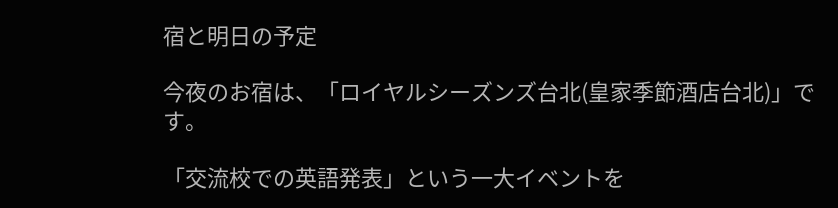宿と明日の予定

今夜のお宿は、「ロイヤルシーズンズ台北(皇家季節酒店台北)」です。

「交流校での英語発表」という一大イベントを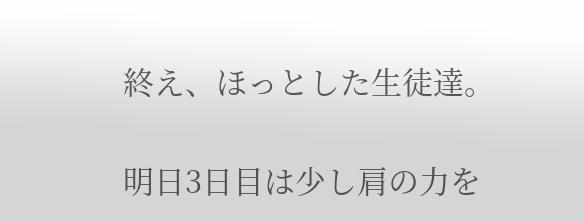終え、ほっとした生徒達。

明日3日目は少し肩の力を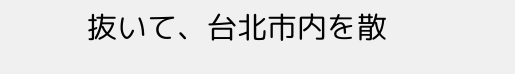抜いて、台北市内を散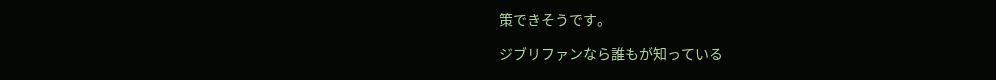策できそうです。

ジブリファンなら誰もが知っている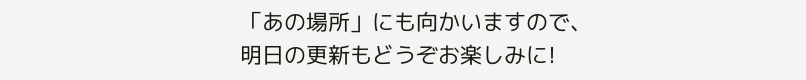「あの場所」にも向かいますので、明日の更新もどうぞお楽しみに!